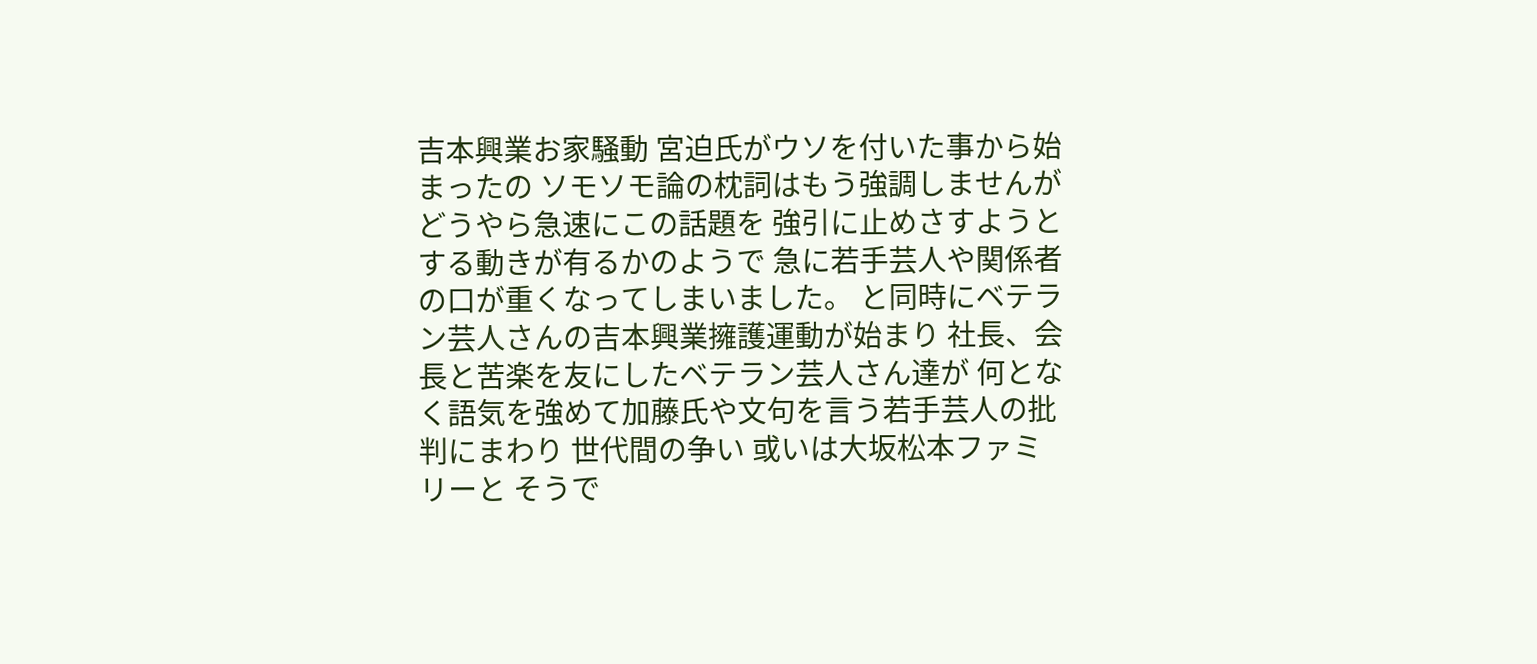吉本興業お家騒動 宮迫氏がウソを付いた事から始まったの ソモソモ論の枕詞はもう強調しませんが どうやら急速にこの話題を 強引に止めさすようとする動きが有るかのようで 急に若手芸人や関係者の口が重くなってしまいました。 と同時にベテラン芸人さんの吉本興業擁護運動が始まり 社長、会長と苦楽を友にしたベテラン芸人さん達が 何となく語気を強めて加藤氏や文句を言う若手芸人の批判にまわり 世代間の争い 或いは大坂松本ファミリーと そうで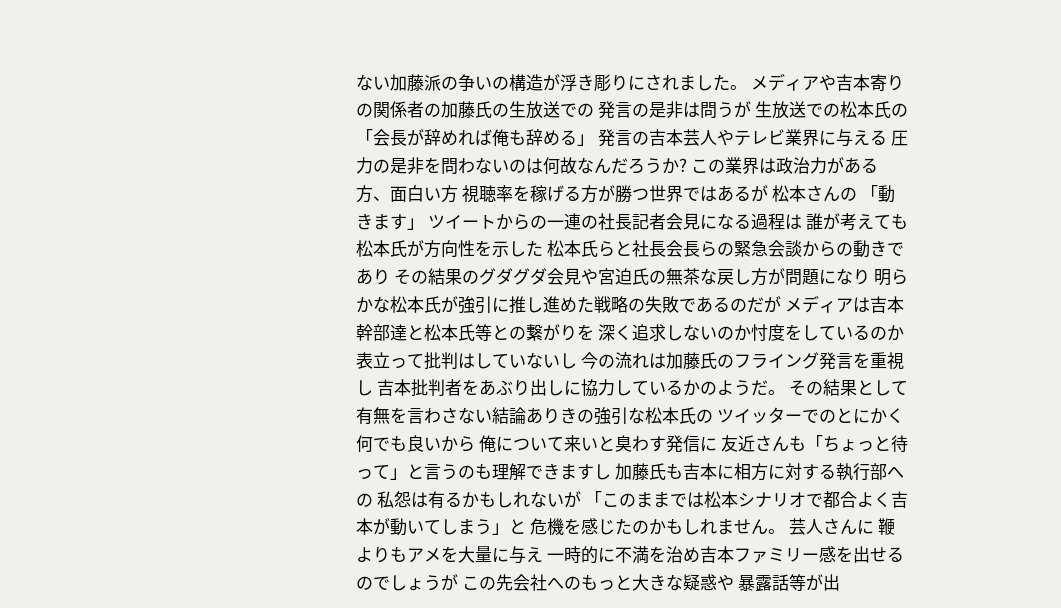ない加藤派の争いの構造が浮き彫りにされました。 メディアや吉本寄りの関係者の加藤氏の生放送での 発言の是非は問うが 生放送での松本氏の 「会長が辞めれば俺も辞める」 発言の吉本芸人やテレビ業界に与える 圧力の是非を問わないのは何故なんだろうか? この業界は政治力がある方、面白い方 視聴率を稼げる方が勝つ世界ではあるが 松本さんの 「動きます」 ツイートからの一連の社長記者会見になる過程は 誰が考えても松本氏が方向性を示した 松本氏らと社長会長らの緊急会談からの動きであり その結果のグダグダ会見や宮迫氏の無茶な戻し方が問題になり 明らかな松本氏が強引に推し進めた戦略の失敗であるのだが メディアは吉本幹部達と松本氏等との繋がりを 深く追求しないのか忖度をしているのか 表立って批判はしていないし 今の流れは加藤氏のフライング発言を重視し 吉本批判者をあぶり出しに協力しているかのようだ。 その結果として 有無を言わさない結論ありきの強引な松本氏の ツイッターでのとにかく何でも良いから 俺について来いと臭わす発信に 友近さんも「ちょっと待って」と言うのも理解できますし 加藤氏も吉本に相方に対する執行部への 私怨は有るかもしれないが 「このままでは松本シナリオで都合よく吉本が動いてしまう」と 危機を感じたのかもしれません。 芸人さんに 鞭よりもアメを大量に与え 一時的に不満を治め吉本ファミリー感を出せるのでしょうが この先会社へのもっと大きな疑惑や 暴露話等が出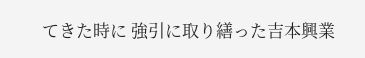てきた時に 強引に取り繕った吉本興業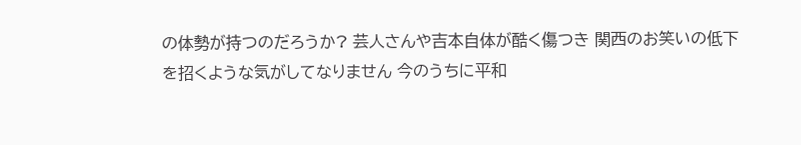の体勢が持つのだろうか? 芸人さんや吉本自体が酷く傷つき 関西のお笑いの低下を招くような気がしてなりません 今のうちに平和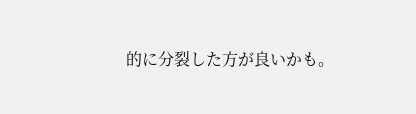的に分裂した方が良いかも。